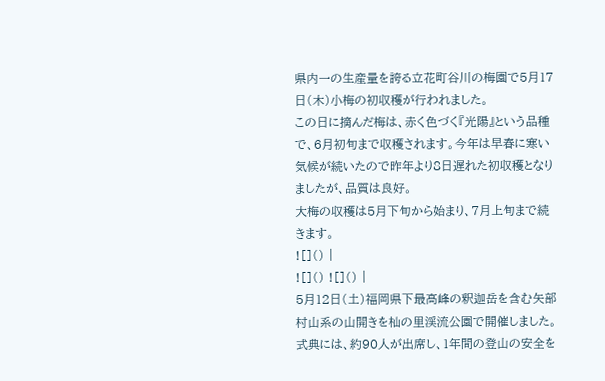県内一の生産量を誇る立花町谷川の梅園で5月17日(木)小梅の初収穫が行われました。
この日に摘んだ梅は、赤く色づく『光陽』という品種で、6月初旬まで収穫されます。今年は早春に寒い気候が続いたので昨年より8日遅れた初収穫となりましたが、品質は良好。
大梅の収穫は5月下旬から始まり、7月上旬まで続きます。
![]() |
![]() ![]() |
5月12日(土)福岡県下最高峰の釈迦岳を含む矢部村山系の山開きを杣の里渓流公園で開催しました。
式典には、約90人が出席し、1年間の登山の安全を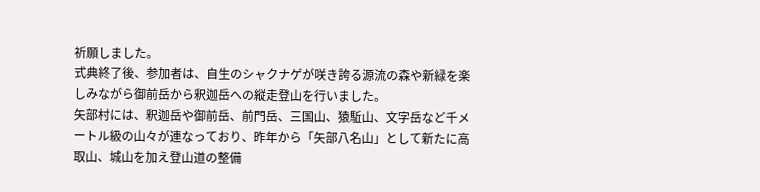祈願しました。
式典終了後、参加者は、自生のシャクナゲが咲き誇る源流の森や新緑を楽しみながら御前岳から釈迦岳への縦走登山を行いました。
矢部村には、釈迦岳や御前岳、前門岳、三国山、猿駈山、文字岳など千メートル級の山々が連なっており、昨年から「矢部八名山」として新たに高取山、城山を加え登山道の整備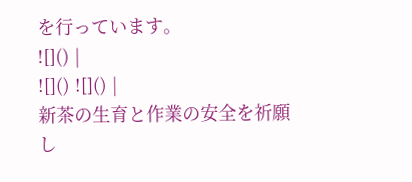を行っています。
![]() |
![]() ![]() |
新茶の生育と作業の安全を祈願し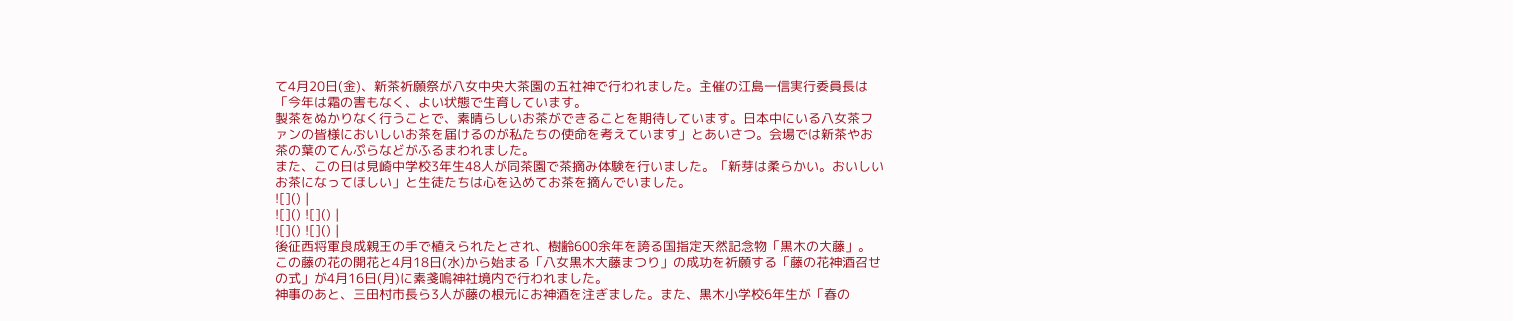て4月20日(金)、新茶祈願祭が八女中央大茶園の五社神で行われました。主催の江島一信実行委員長は「今年は霜の害もなく、よい状態で生育しています。
製茶をぬかりなく行うことで、素晴らしいお茶ができることを期待しています。日本中にいる八女茶ファンの皆様においしいお茶を届けるのが私たちの使命を考えています」とあいさつ。会場では新茶やお茶の葉のてんぷらなどがふるまわれました。
また、この日は見崎中学校3年生48人が同茶園で茶摘み体験を行いました。「新芽は柔らかい。おいしいお茶になってほしい」と生徒たちは心を込めてお茶を摘んでいました。
![]() |
![]() ![]() |
![]() ![]() |
後征西将軍良成親王の手で植えられたとされ、樹齢600余年を誇る国指定天然記念物「黒木の大藤」。
この藤の花の開花と4月18日(水)から始まる「八女黒木大藤まつり」の成功を祈願する「藤の花神酒召せの式」が4月16日(月)に素戔嗚神社境内で行われました。
神事のあと、三田村市長ら3人が藤の根元にお神酒を注ぎました。また、黒木小学校6年生が「春の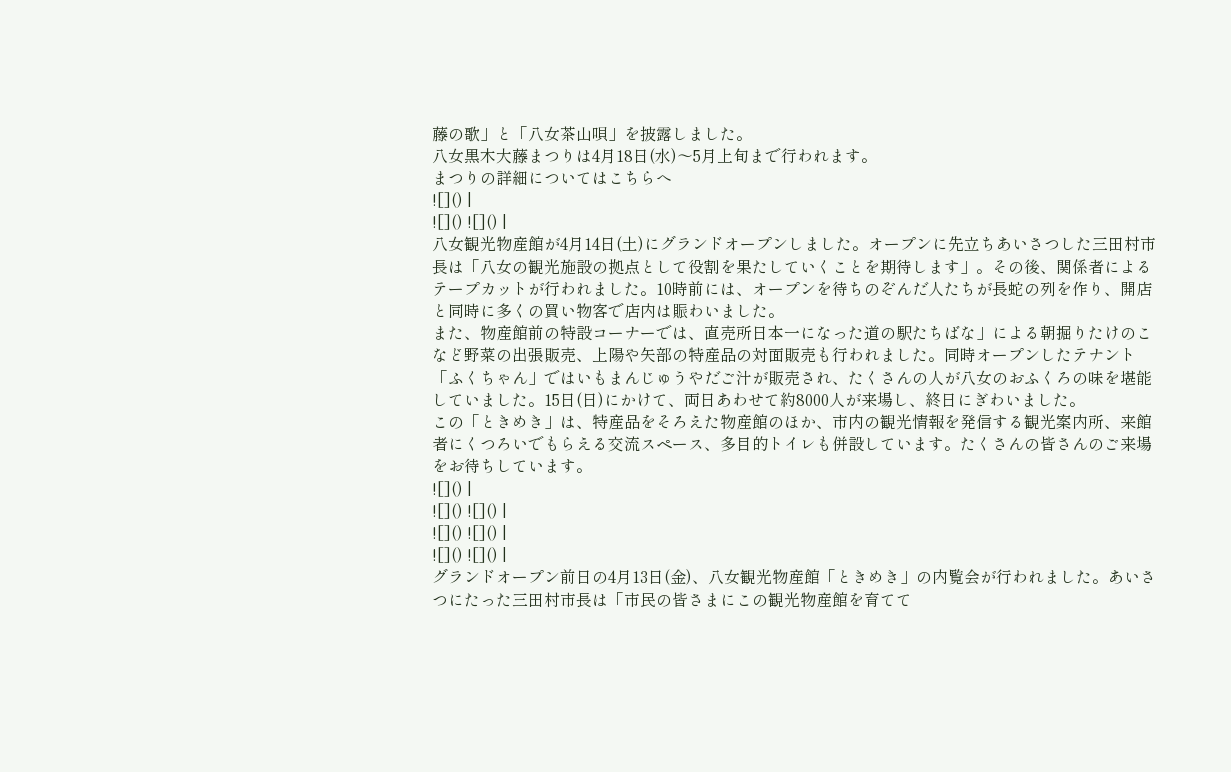藤の歌」と「八女茶山唄」を披露しました。
八女黒木大藤まつりは4月18日(水)〜5月上旬まで行われます。
まつりの詳細についてはこちらへ
![]() |
![]() ![]() |
八女観光物産館が4月14日(土)にグランドオープンしました。オープンに先立ちあいさつした三田村市長は「八女の観光施設の拠点として役割を果たしていくことを期待します」。その後、関係者によるテープカットが行われました。10時前には、オープンを待ちのぞんだ人たちが長蛇の列を作り、開店と同時に多くの買い物客で店内は賑わいました。
また、物産館前の特設コーナーでは、直売所日本一になった道の駅たちばな」による朝掘りたけのこなど野菜の出張販売、上陽や矢部の特産品の対面販売も行われました。同時オープンしたテナント「ふくちゃん」ではいもまんじゅうやだご汁が販売され、たくさんの人が八女のおふくろの味を堪能していました。15日(日)にかけて、両日あわせて約8000人が来場し、終日にぎわいました。
この「ときめき」は、特産品をそろえた物産館のほか、市内の観光情報を発信する観光案内所、来館者にくつろいでもらえる交流スペース、多目的トイレも併設しています。たくさんの皆さんのご来場をお待ちしています。
![]() |
![]() ![]() |
![]() ![]() |
![]() ![]() |
グランドオープン前日の4月13日(金)、八女観光物産館「ときめき」の内覧会が行われました。あいさつにたった三田村市長は「市民の皆さまにこの観光物産館を育てて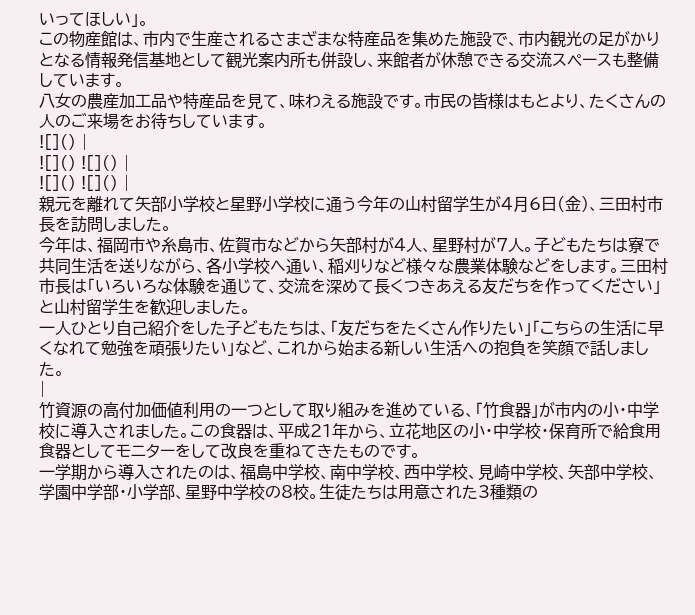いってほしい」。
この物産館は、市内で生産されるさまざまな特産品を集めた施設で、市内観光の足がかりとなる情報発信基地として観光案内所も併設し、来館者が休憩できる交流スペースも整備しています。
八女の農産加工品や特産品を見て、味わえる施設です。市民の皆様はもとより、たくさんの人のご来場をお待ちしています。
![]() |
![]() ![]() |
![]() ![]() |
親元を離れて矢部小学校と星野小学校に通う今年の山村留学生が4月6日(金)、三田村市長を訪問しました。
今年は、福岡市や糸島市、佐賀市などから矢部村が4人、星野村が7人。子どもたちは寮で共同生活を送りながら、各小学校へ通い、稲刈りなど様々な農業体験などをします。三田村市長は「いろいろな体験を通じて、交流を深めて長くつきあえる友だちを作ってください」と山村留学生を歓迎しました。
一人ひとり自己紹介をした子どもたちは、「友だちをたくさん作りたい」「こちらの生活に早くなれて勉強を頑張りたい」など、これから始まる新しい生活への抱負を笑顔で話しました。
|
竹資源の高付加価値利用の一つとして取り組みを進めている、「竹食器」が市内の小・中学校に導入されました。この食器は、平成21年から、立花地区の小・中学校・保育所で給食用食器としてモニターをして改良を重ねてきたものです。
一学期から導入されたのは、福島中学校、南中学校、西中学校、見崎中学校、矢部中学校、
学園中学部・小学部、星野中学校の8校。生徒たちは用意された3種類の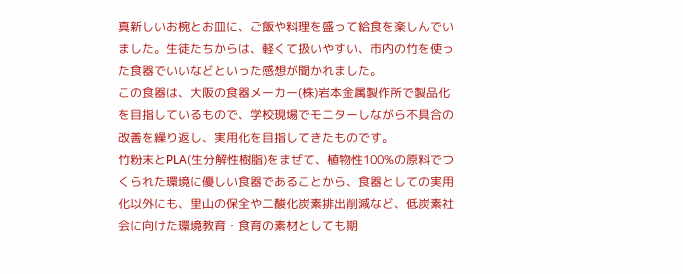真新しいお椀とお皿に、ご飯や料理を盛って給食を楽しんでいました。生徒たちからは、軽くて扱いやすい、市内の竹を使った食器でいいなどといった感想が聞かれました。
この食器は、大阪の食器メーカー(株)岩本金属製作所で製品化を目指しているもので、学校現場でモニターしながら不具合の改善を繰り返し、実用化を目指してきたものです。
竹粉末とPLA(生分解性樹脂)をまぜて、植物性100%の原料でつくられた環境に優しい食器であることから、食器としての実用化以外にも、里山の保全や二酸化炭素排出削減など、低炭素社会に向けた環境教育・食育の素材としても期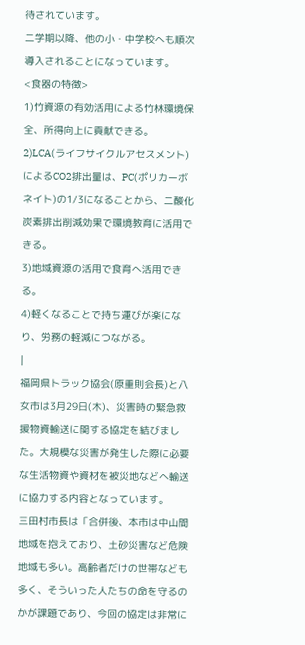待されています。
二学期以降、他の小・中学校へも順次導入されることになっています。
<食器の特徴>
1)竹資源の有効活用による竹林環境保全、所得向上に貢献できる。
2)LCA(ライフサイクルアセスメント)によるCO2排出量は、PC(ポリカーボネイト)の1/3になることから、二酸化炭素排出削減効果で環境教育に活用できる。
3)地域資源の活用で食育へ活用できる。
4)軽くなることで持ち運びが楽になり、労務の軽減につながる。
|
福岡県トラック協会(原重則会長)と八女市は3月29日(木)、災害時の緊急救援物資輸送に関する協定を結びました。大規模な災害が発生した際に必要な生活物資や資材を被災地などへ輸送に協力する内容となっています。
三田村市長は「合併後、本市は中山間地域を抱えており、土砂災害など危険地域も多い。高齢者だけの世帯なども多く、そういった人たちの命を守るのかが課題であり、今回の協定は非常に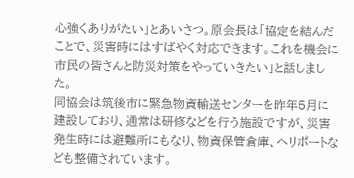心強くありがたい」とあいさつ。原会長は「協定を結んだことで、災害時にはすばやく対応できます。これを機会に市民の皆さんと防災対策をやっていきたい」と話しました。
同協会は筑後市に緊急物資輸送センターを昨年5月に建設しており、通常は研修などを行う施設ですが、災害発生時には避難所にもなり、物資保管倉庫、ヘリポートなども整備されています。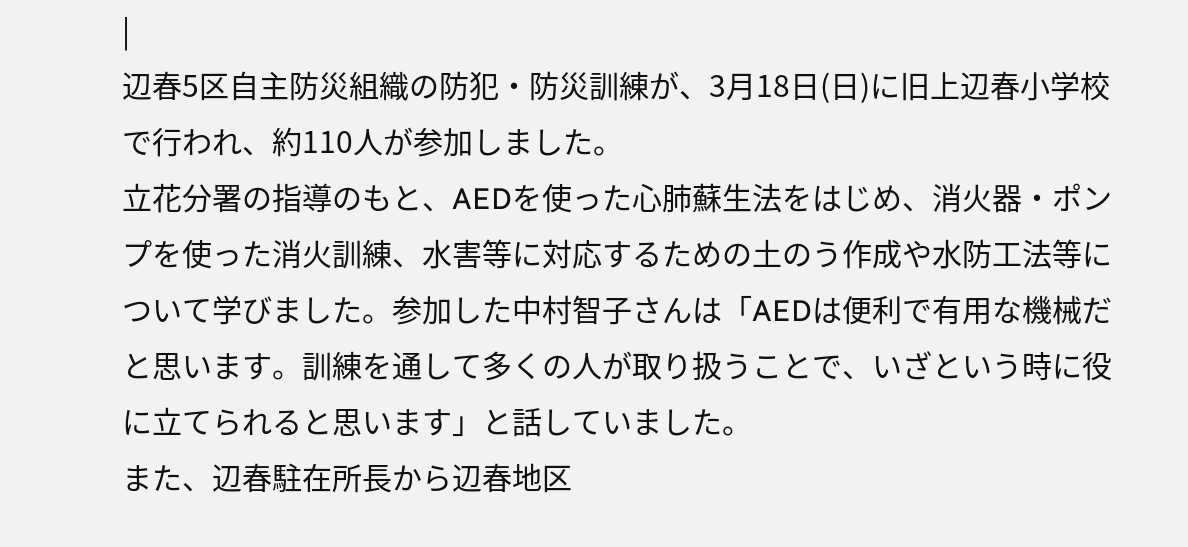|
辺春5区自主防災組織の防犯・防災訓練が、3月18日(日)に旧上辺春小学校で行われ、約110人が参加しました。
立花分署の指導のもと、AEDを使った心肺蘇生法をはじめ、消火器・ポンプを使った消火訓練、水害等に対応するための土のう作成や水防工法等について学びました。参加した中村智子さんは「AEDは便利で有用な機械だと思います。訓練を通して多くの人が取り扱うことで、いざという時に役に立てられると思います」と話していました。
また、辺春駐在所長から辺春地区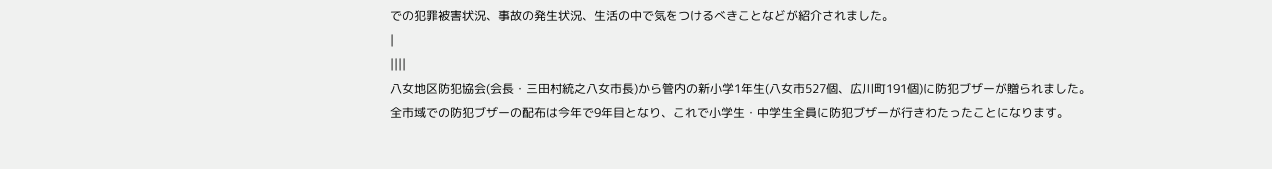での犯罪被害状況、事故の発生状況、生活の中で気をつけるべきことなどが紹介されました。
|
||||
八女地区防犯協会(会長・三田村統之八女市長)から管内の新小学1年生(八女市527個、広川町191個)に防犯ブザーが贈られました。
全市域での防犯ブザーの配布は今年で9年目となり、これで小学生・中学生全員に防犯ブザーが行きわたったことになります。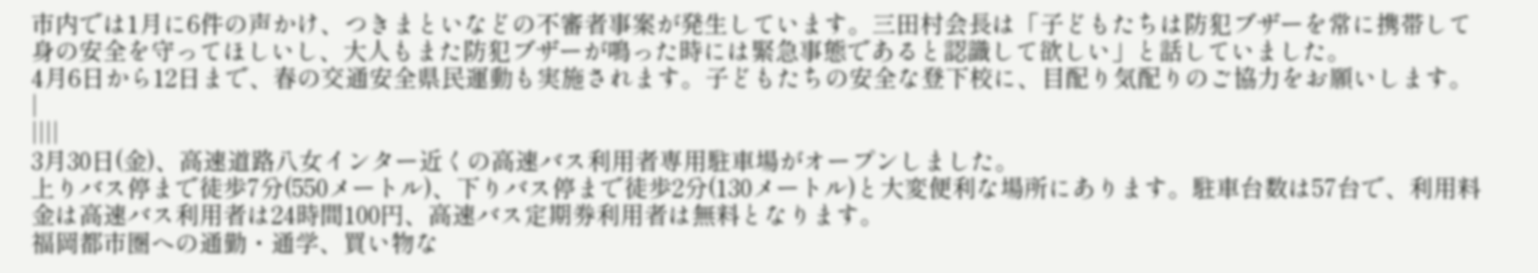市内では1月に6件の声かけ、つきまといなどの不審者事案が発生しています。三田村会長は「子どもたちは防犯ブザーを常に携帯して身の安全を守ってほしいし、大人もまた防犯ブザーが鳴った時には緊急事態であると認識して欲しい」と話していました。
4月6日から12日まで、春の交通安全県民運動も実施されます。子どもたちの安全な登下校に、目配り気配りのご協力をお願いします。
|
||||
3月30日(金)、高速道路八女インター近くの高速バス利用者専用駐車場がオープンしました。
上りバス停まで徒歩7分(550メートル)、下りバス停まで徒歩2分(130メートル)と大変便利な場所にあります。駐車台数は57台で、利用料金は高速バス利用者は24時間100円、高速バス定期券利用者は無料となります。
福岡都市圏への通勤・通学、買い物な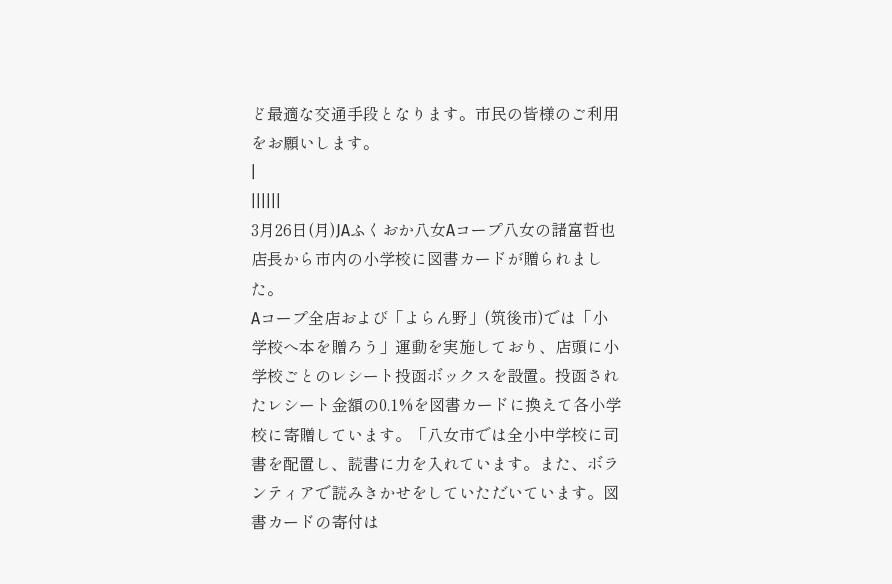ど最適な交通手段となります。市民の皆様のご利用をお願いします。
|
||||||
3月26日(月)JAふくおか八女Aコープ八女の諸富哲也店長から市内の小学校に図書カードが贈られました。
Aコープ全店および「よらん野」(筑後市)では「小学校へ本を贈ろう」運動を実施しており、店頭に小学校ごとのレシート投函ボックスを設置。投函されたレシート金額の0.1%を図書カードに換えて各小学校に寄贈しています。「八女市では全小中学校に司書を配置し、読書に力を入れています。また、ボランティアで読みきかせをしていただいています。図書カードの寄付は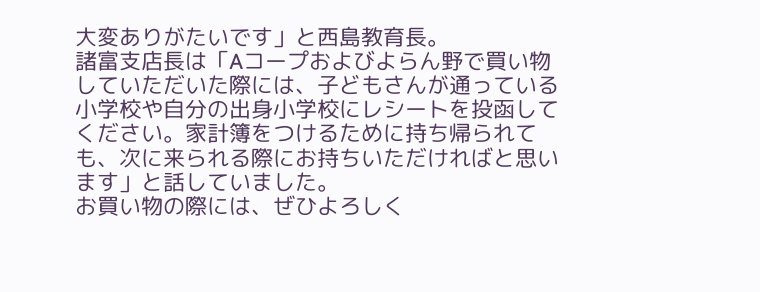大変ありがたいです」と西島教育長。
諸富支店長は「Aコープおよびよらん野で買い物していただいた際には、子どもさんが通っている小学校や自分の出身小学校にレシートを投函してください。家計簿をつけるために持ち帰られても、次に来られる際にお持ちいただければと思います」と話していました。
お買い物の際には、ぜひよろしく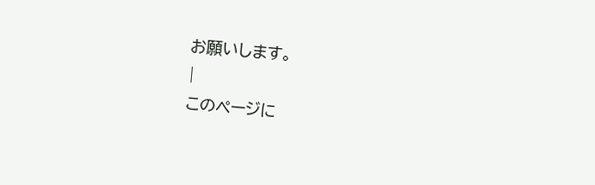お願いします。
|
このページに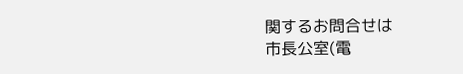関するお問合せは
市長公室(電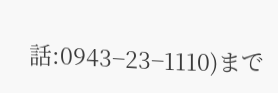話:0943−23−1110)まで